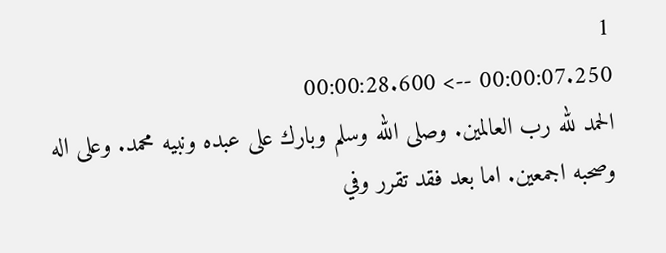1
00:00:07.250 --> 00:00:28.600
الحمد لله رب العالمين. وصلى الله وسلم وبارك على عبده ونبيه محمد. وعلى اله وصحبه اجمعين. اما بعد فقد تقرر وفي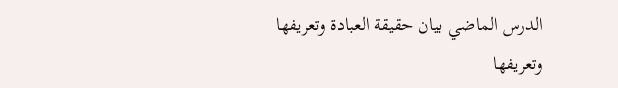الدرس الماضي بيان حقيقة العبادة وتعريفها وتعريفها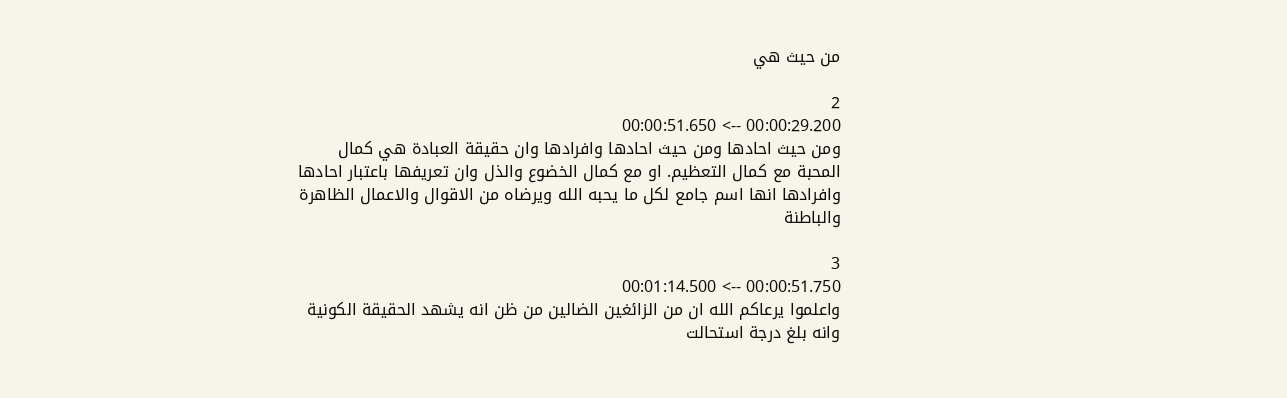من حيث هي

2
00:00:29.200 --> 00:00:51.650
ومن حيث احادها ومن حيث احادها وافرادها وان حقيقة العبادة هي كمال المحبة مع كمال التعظيم. او مع كمال الخضوع والذل وان تعريفها باعتبار احادها وافرادها انها اسم جامع لكل ما يحبه الله ويرضاه من الاقوال والاعمال الظاهرة والباطنة

3
00:00:51.750 --> 00:01:14.500
واعلموا يرعاكم الله ان من الزائغين الضالين من ظن انه يشهد الحقيقة الكونية وانه بلغ درجة استحالت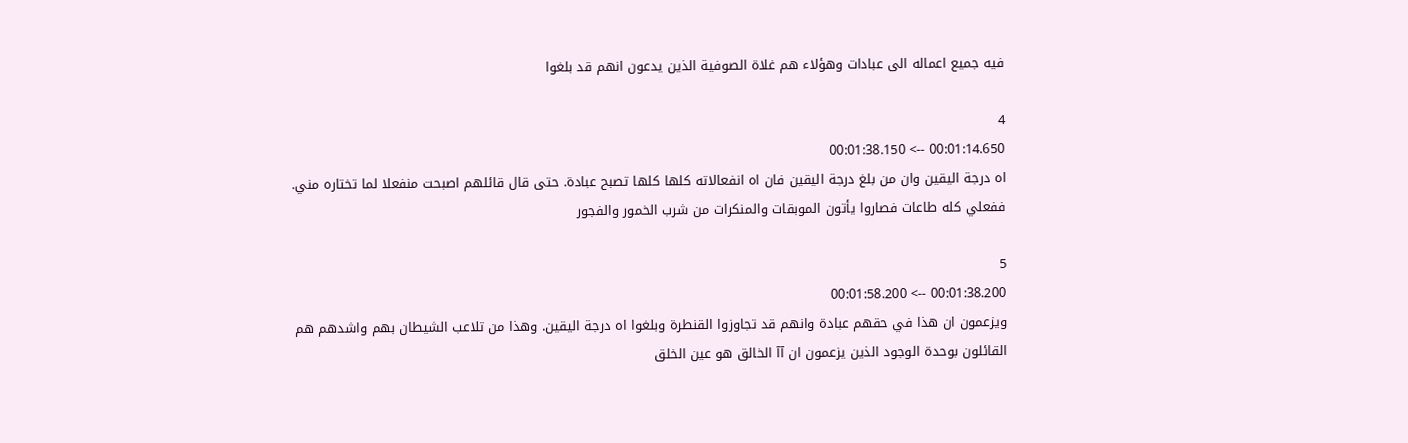فيه جميع اعماله الى عبادات وهؤلاء هم غلاة الصوفية الذين يدعون انهم قد بلغوا

4
00:01:14.650 --> 00:01:38.150
اه درجة اليقين وان من بلغ درجة اليقين فان اه انفعالاته كلها كلها تصبح عبادة. حتى قال قائلهم اصبحت منفعلا لما تختاره مني. ففعلي كله طاعات فصاروا يأتون الموبقات والمنكرات من شرب الخمور والفجور

5
00:01:38.200 --> 00:01:58.200
ويزعمون ان هذا في حقهم عبادة وانهم قد تجاوزوا القنطرة وبلغوا اه درجة اليقين. وهذا من تلاعب الشيطان بهم واشدهم هم القائلون بوحدة الوجود الذين يزعمون ان آآ الخالق هو عين الخلق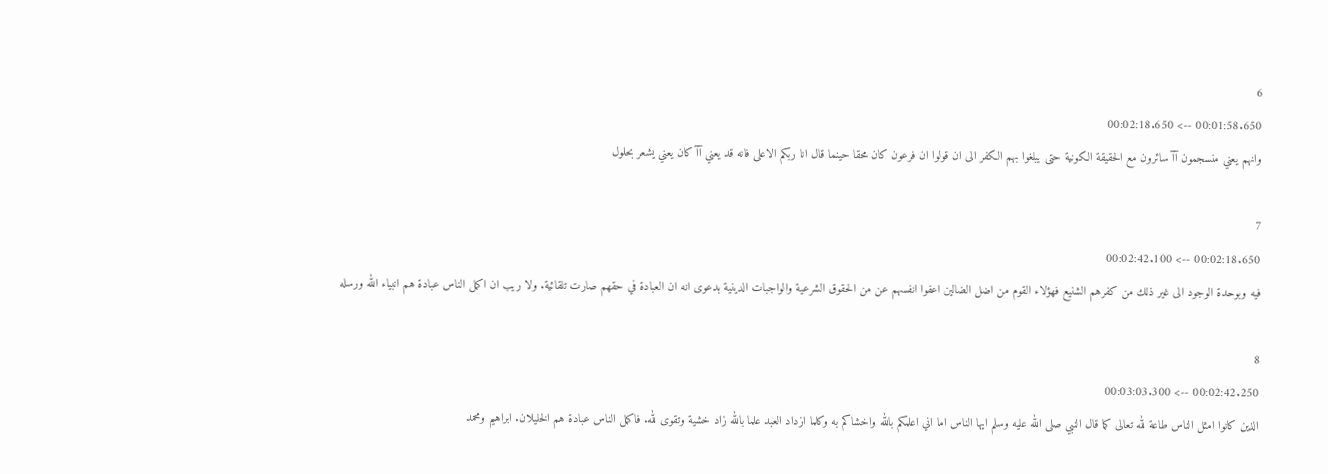6
00:01:58.650 --> 00:02:18.650
وانهم يعني منسجمون آآ سائرون مع الحقيقة الكونية حتى يبلغوا بهم الكفر الى ان قولوا ان فرعون كان محقا حينما قال انا ربكم الاعلى فانه قد يعني آآ كان يعني يشعر بحلول

7
00:02:18.650 --> 00:02:42.100
فيه وبوحدة الوجود الى غير ذلك من كفرهم الشنيع فهؤلاء القوم من اضل الضالين اعفوا انفسهم عن من الحقوق الشرعية والواجبات الدينية بدعوى انه ان العبادة في حقهم صارت تلقائية. ولا ريب ان اكمل الناس عبادة هم انبياء الله ورسله

8
00:02:42.250 --> 00:03:03.300
الذين كانوا امثل الناس طاعة لله تعالى كما قال النبي صلى الله عليه وسلم ايها الناس اما اني اعلمكم بالله واخشاكم به وكلما ازداد العبد علما بالله زاد خشية وتقوى لله. فاكمل الناس عبادة هم الخليلان. ابراهيم ومحمد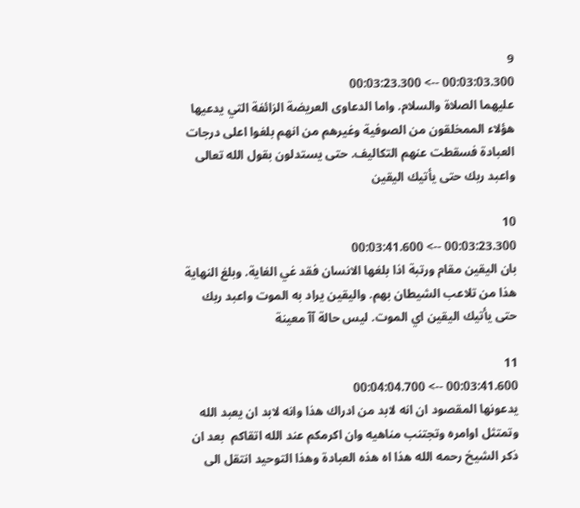9
00:03:03.300 --> 00:03:23.300
عليهما الصلاة والسلام. واما الدعاوى العريضة الزائفة التي يدعيها هؤلاء الممخلقون من الصوفية وغيرهم من انهم بلغوا اعلى درجات العبادة فسقطت عنهم التكاليف. حتى يستدلون بقول الله تعالى واعبد ربك حتى يأتيك اليقين

10
00:03:23.300 --> 00:03:41.600
بان اليقين مقام ورتبة اذا بلغها الانسان فقد غي الغاية. وبلغ النهاية هذا من تلاعب الشيطان بهم. واليقين يراد به الموت واعبد ربك حتى يأتيك اليقين اي الموت. ليس حالة آآ معينة

11
00:03:41.600 --> 00:04:04.700
يدعونها المقصود ان انه لابد من ادراك هذا وانه لابد ان يعبد الله وتمتثل اوامره وتجتنب مناهيه وان اكرمكم عند الله اتقاكم  بعد ان ذكر الشيخ رحمه الله هذا اه هذه العبادة وهذا التوحيد انتقل الى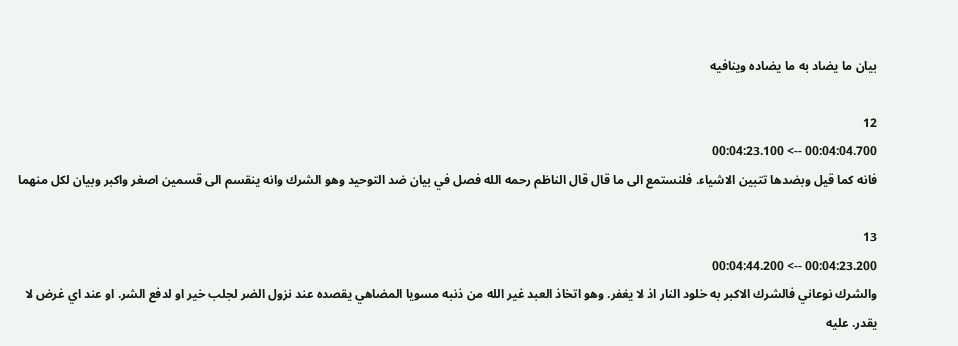بيان ما يضاد به ما يضاده وينافيه

12
00:04:04.700 --> 00:04:23.100
فانه كما قيل وبضدها تتبين الاشياء. فلنستمع الى ما قال قال الناظم رحمه الله فصل في بيان ضد التوحيد وهو الشرك وانه ينقسم الى قسمين اصغر واكبر وبيان لكل منهما

13
00:04:23.200 --> 00:04:44.200
والشرك نوعاني فالشرك الاكبر به خلود النار اذ لا يغفر. وهو اتخاذ العبد غير الله من ذنبه مسويا المضاهي يقصده عند نزول الضر لجلب خير او لدفع الشر. او عند اي غرض لا يقدر. عليه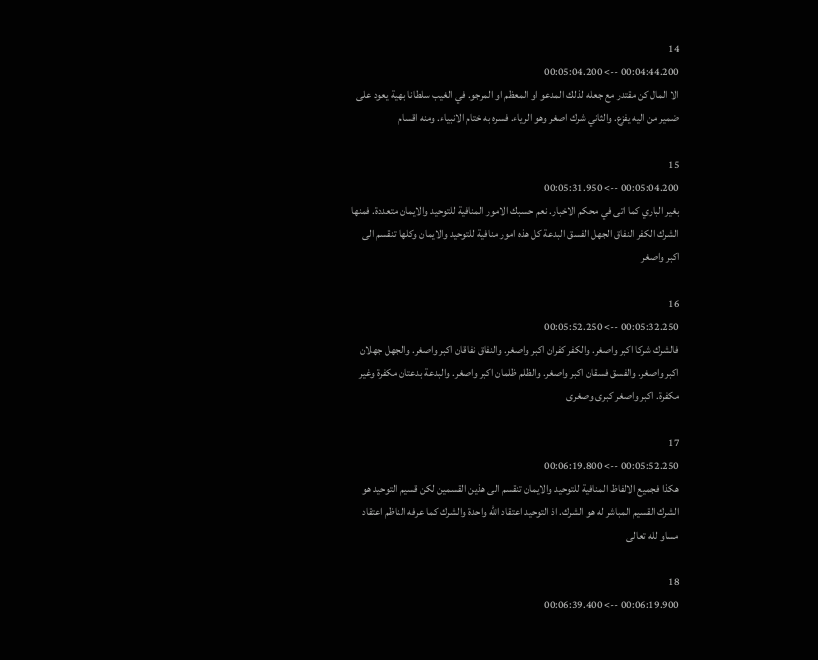14
00:04:44.200 --> 00:05:04.200
الا المال كن مقتدر مع جعله لذلك المدعو او المعظم او المرجو. في الغيب سلطانا بهية يعود على ضمير من اليه يفزع. والثاني شرك اصغر وهو الرياء. فسره به ختام الانبياء. ومنه اقسام

15
00:05:04.200 --> 00:05:31.950
بغير الباري كما اتى في محكم الاخبار. نعم حسبك الامور المنافية للتوحيد والايمان متعددة. فمنها الشرك الكفر النفاق الجهل الفسق البدعة كل هذه امور منافية للتوحيد والايمان وكلها تنقسم الى اكبر واصغر

16
00:05:32.250 --> 00:05:52.250
فالشرك شركا اكبر واصغر. والكفر كفران اكبر واصغر. والنفاق نفاقان اكبر واصغر. والجهل جهلان اكبر واصغر. والفسق فسقان اكبر واصغر. والظلم ظلمان اكبر واصغر. والبدعة بدعتان مكفرة وغير مكفرة. اكبر واصغر كبرى وصغرى

17
00:05:52.250 --> 00:06:19.800
هكذا فجميع الالفاظ المنافية للتوحيد والايمان تنقسم الى هذين القسمين لكن قسيم التوحيد هو الشرك القسيم المباشر له هو الشرك. اذ التوحيد اعتقاد الله واحدة والشرك كما عرفه الناظم اعتقاد مساو لله تعالى

18
00:06:19.900 --> 00:06:39.400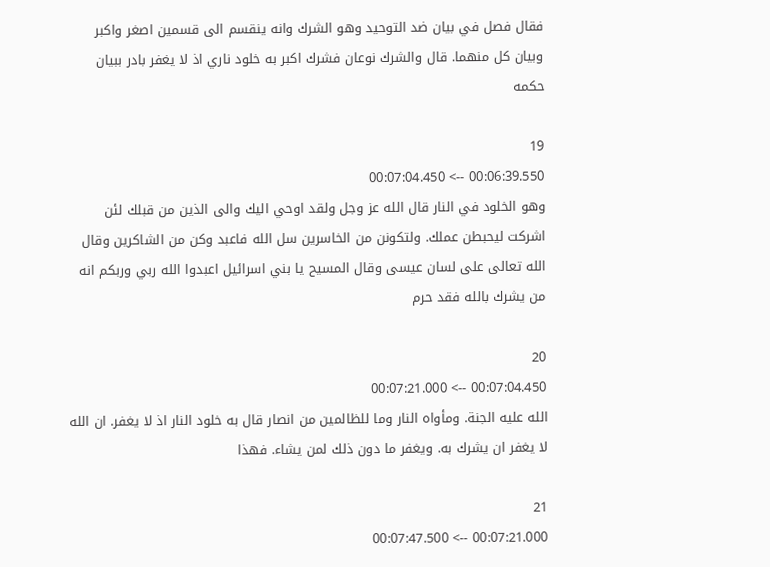فقال فصل في بيان ضد التوحيد وهو الشرك وانه ينقسم الى قسمين اصغر واكبر وبيان كل منهما. قال والشرك نوعان فشرك اكبر به خلود ناري اذ لا يغفر بادر ببيان حكمه

19
00:06:39.550 --> 00:07:04.450
وهو الخلود في النار قال الله عز وجل ولقد اوحي اليك والى الذين من قبلك لئن اشركت ليحبطن عملك. ولتكونن من الخاسرين سل الله فاعبد وكن من الشاكرين وقال الله تعالى على لسان عيسى وقال المسيح يا بني اسرائيل اعبدوا الله ربي وربكم انه من يشرك بالله فقد حرم

20
00:07:04.450 --> 00:07:21.000
الله عليه الجنة. ومأواه النار وما للظالمين من انصار قال به خلود النار اذ لا يغفر. ان الله لا يغفر ان يشرك به. ويغفر ما دون ذلك لمن يشاء. فهذا

21
00:07:21.000 --> 00:07:47.500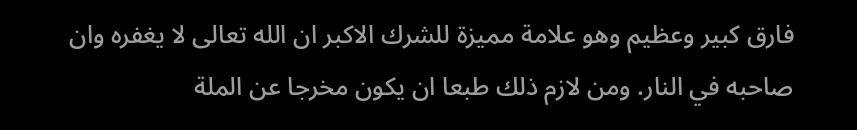فارق كبير وعظيم وهو علامة مميزة للشرك الاكبر ان الله تعالى لا يغفره وان صاحبه في النار. ومن لازم ذلك طبعا ان يكون مخرجا عن الملة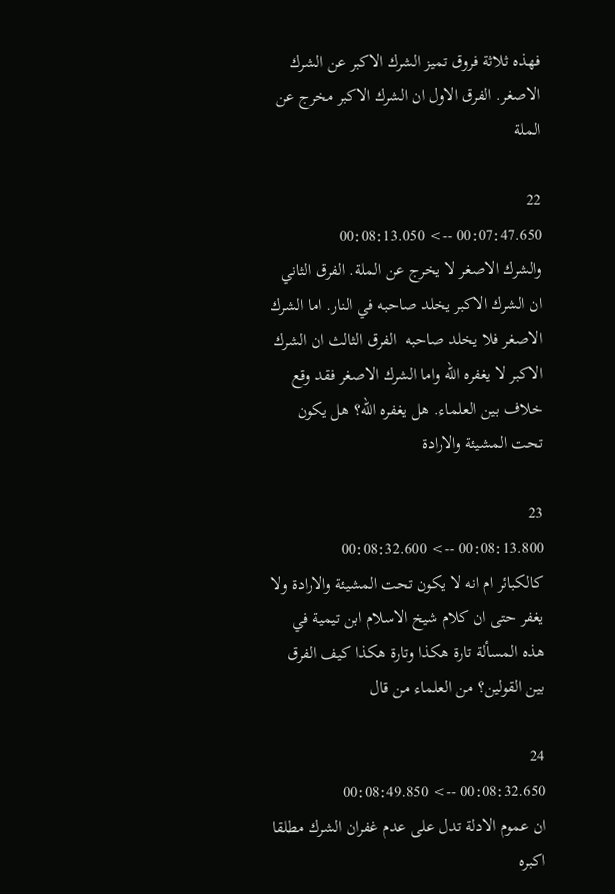فهذه ثلاثة فروق تميز الشرك الاكبر عن الشرك الاصغر. الفرق الاول ان الشرك الاكبر مخرج عن الملة

22
00:07:47.650 --> 00:08:13.050
والشرك الاصغر لا يخرج عن الملة. الفرق الثاني ان الشرك الاكبر يخلد صاحبه في النار. اما الشرك الاصغر فلا يخلد صاحبه  الفرق الثالث ان الشرك الاكبر لا يغفره الله واما الشرك الاصغر فقد وقع خلاف بين العلماء. هل يغفره الله؟ هل يكون تحت المشيئة والارادة

23
00:08:13.800 --> 00:08:32.600
كالكبائر ام انه لا يكون تحت المشيئة والارادة ولا يغفر حتى ان كلام شيخ الاسلام ابن تيمية في هذه المسألة تارة هكذا وتارة هكذا كيف الفرق بين القولين؟ من العلماء من قال

24
00:08:32.650 --> 00:08:49.850
ان عموم الادلة تدل على عدم غفران الشرك مطلقا اكبره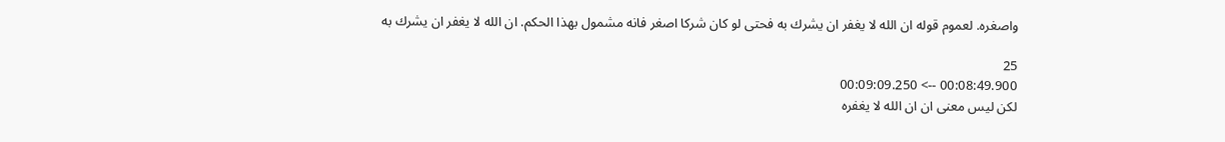واصغره. لعموم قوله ان الله لا يغفر ان يشرك به فحتى لو كان شركا اصغر فانه مشمول بهذا الحكم. ان الله لا يغفر ان يشرك به

25
00:08:49.900 --> 00:09:09.250
لكن ليس معنى ان ان الله لا يغفره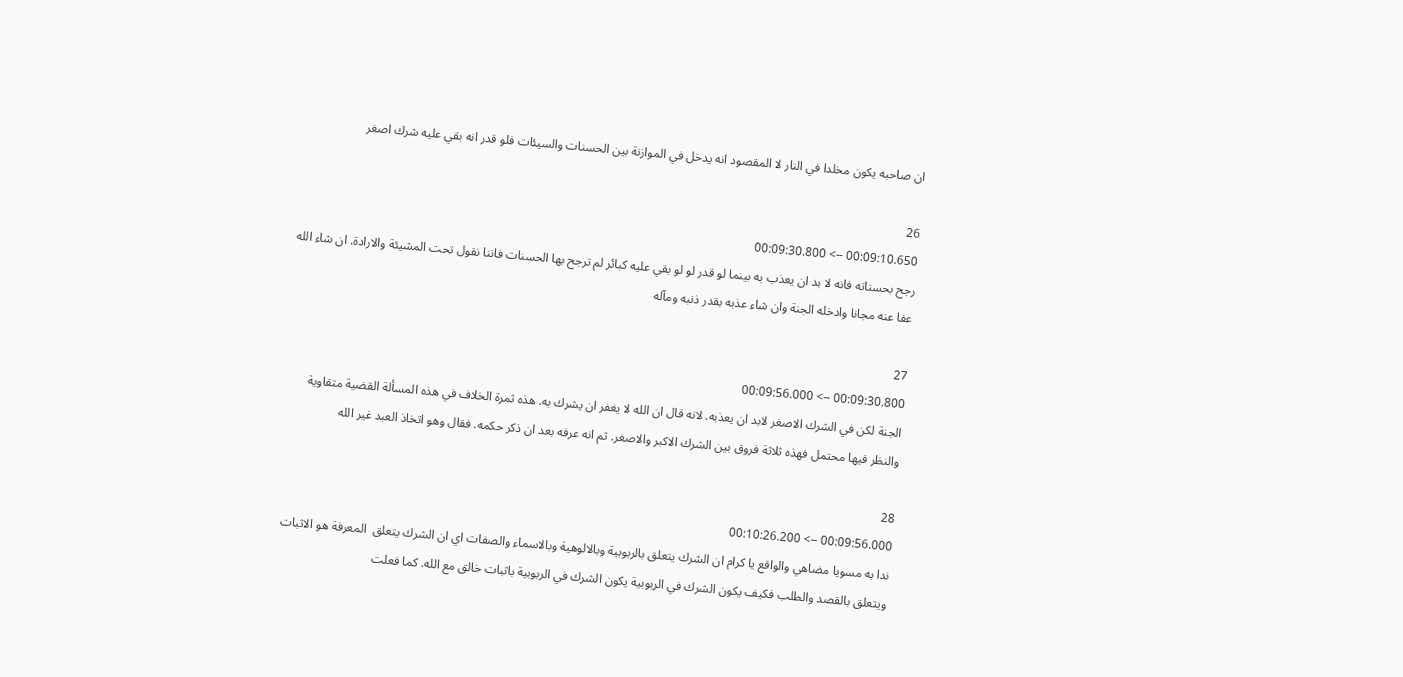ان صاحبه يكون مخلدا في النار لا المقصود انه يدخل في الموازنة بين الحسنات والسيئات فلو قدر انه بقي عليه شرك اصغر

26
00:09:10.650 --> 00:09:30.800
رجح بحسناته فانه لا بد ان يعذب به بينما لو قدر لو لو بقي عليه كبائر لم ترجح بها الحسنات فاننا نقول تحت المشيئة والارادة. ان شاء الله عفا عنه مجانا وادخله الجنة وان شاء عذبه بقدر ذنبه ومآله

27
00:09:30.800 --> 00:09:56.000
الجنة لكن في الشرك الاصغر لابد ان يعذبه. لانه قال ان الله لا يغفر ان يشرك به. هذه ثمرة الخلاف في هذه المسألة القضية متقاوية والنظر فيها محتمل فهذه ثلاثة فروق بين الشرك الاكبر والاصغر. ثم انه عرفه بعد ان ذكر حكمه. فقال وهو اتخاذ العبد غير الله

28
00:09:56.000 --> 00:10:26.200
ندا به مسويا مضاهي والواقع يا كرام ان الشرك يتعلق بالربوبية وبالالوهية وبالاسماء والصفات اي ان الشرك يتعلق  المعرفة هو الاثبات ويتعلق بالقصد والطلب فكيف يكون الشرك في الربوبية يكون الشرك في الربوبية باثبات خالق مع الله. كما فعلت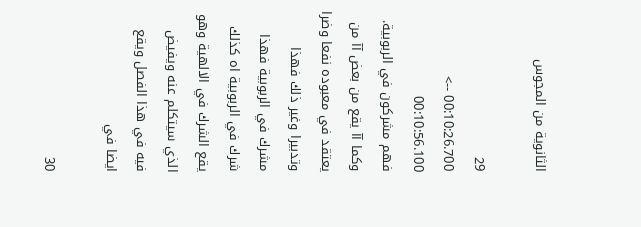الثانوية من المجوس

29
00:10:26.700 --> 00:10:56.100
فهم مشركون في الربوبية. وكما آآ يقع من بعض آآ من يعتقد في معبوده نفعا وضرا وتدبيرا وغير ذلك فهذا مشرك في الربوبية فهذا شرك في الربوبية اه كذلك يقع الشرك في الالهية وهو الذي سيتكلم عنه ويفيض فيه في هذا الفصل ويقع ايضا في

30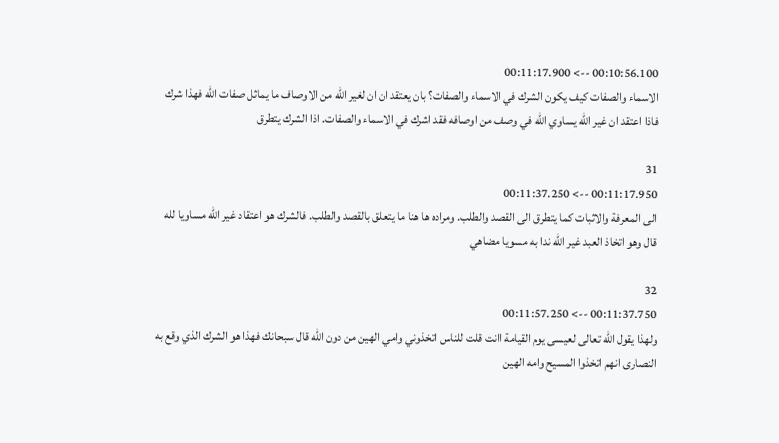00:10:56.100 --> 00:11:17.900
الاسماء والصفات كيف يكون الشرك في الاسماء والصفات؟ بان يعتقد ان ان لغير الله من الاوصاف ما يماثل صفات الله فهذا شرك فاذا اعتقد ان غير الله يساوي الله في وصف من اوصافه فقد اشرك في الاسماء والصفات. اذا الشرك يتطرق

31
00:11:17.950 --> 00:11:37.250
الى المعرفة والاثبات كما يتطرق الى القصد والطلب. ومراده ها هنا ما يتعلق بالقصد والطلب. فالشرك هو اعتقاد غير الله مساويا لله قال وهو اتخاذ العبد غير الله ندا به مسويا مضاهي

32
00:11:37.750 --> 00:11:57.250
ولهذا يقول الله تعالى لعيسى يوم القيامة اانت قلت للناس اتخذوني وامي الهين من دون الله قال سبحانك فهذا هو الشرك الذي وقع به النصارى انهم اتخذوا المسيح وامه الهين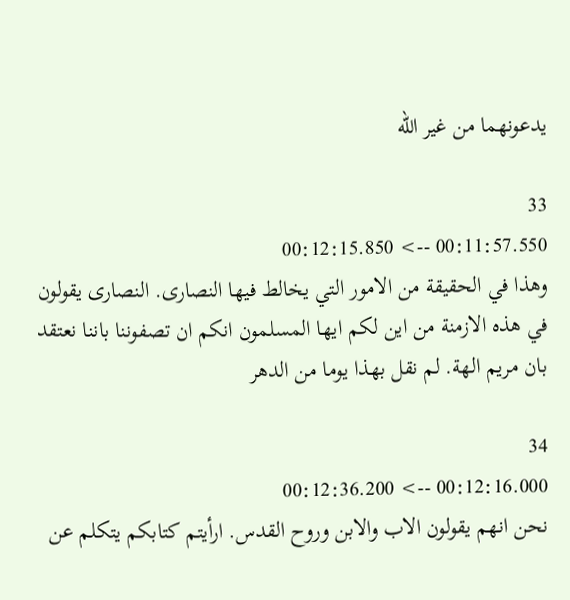يدعونهما من غير الله

33
00:11:57.550 --> 00:12:15.850
وهذا في الحقيقة من الامور التي يخالط فيها النصارى. النصارى يقولون في هذه الازمنة من اين لكم ايها المسلمون انكم ان تصفوننا باننا نعتقد بان مريم الهة. لم نقل بهذا يوما من الدهر

34
00:12:16.000 --> 00:12:36.200
نحن انهم يقولون الاب والابن وروح القدس. ارأيتم كتابكم يتكلم عن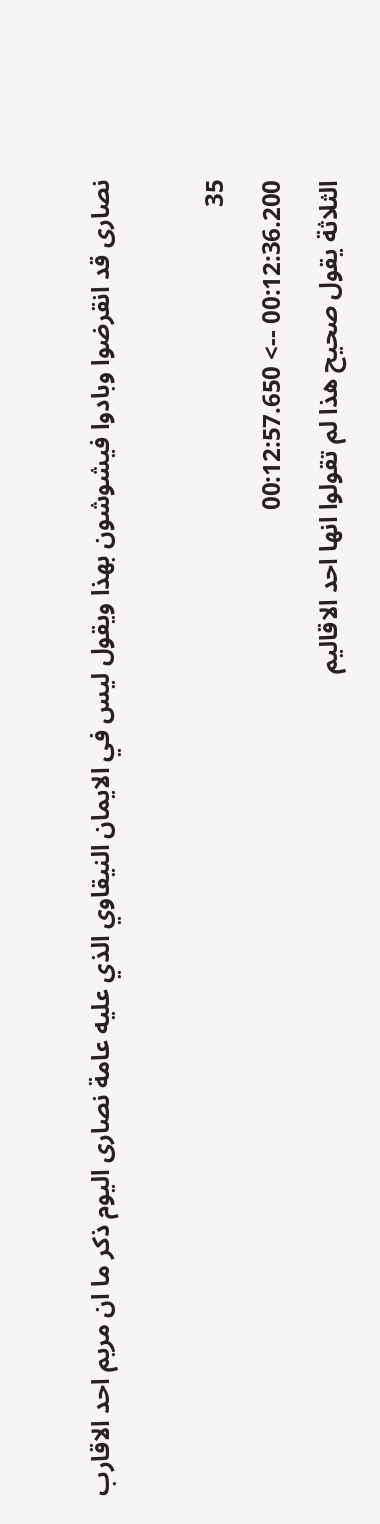نصارى قد انقرضوا وبادوا فيشوشون بهذا ويقول ليس في الايمان النيقاوي الذي عليه عامة نصارى اليوم ذكر ما ان مريم احد الاقارب

35
00:12:36.200 --> 00:12:57.650
الثلاثة يقول صحيح هذا لم تقولوا انها احد الاقاليم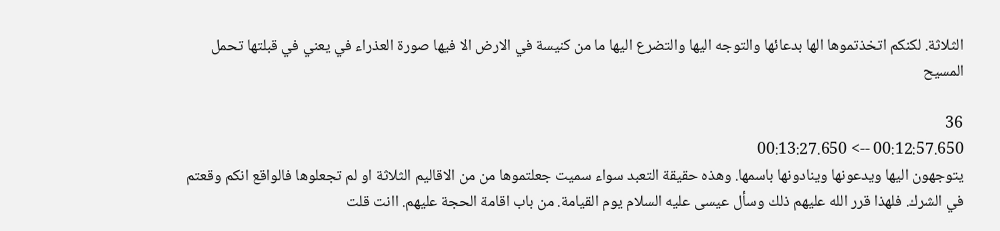الثلاثة. لكنكم اتخذتموها الها بدعائها والتوجه اليها والتضرع اليها ما من كنيسة في الارض الا فيها صورة العذراء في يعني في قبلتها تحمل المسيح

36
00:12:57.650 --> 00:13:27.650
يتوجهون اليها ويدعونها وينادونها باسمها. وهذه حقيقة التعبد سواء سميت جعلتموها من من الاقاليم الثلاثة او لم تجعلوها فالواقع انكم وقعتم في الشرك. فلهذا قرر الله عليهم ذلك وسأل عيسى عليه السلام يوم القيامة. من باب اقامة الحجة عليهم. اانت قلت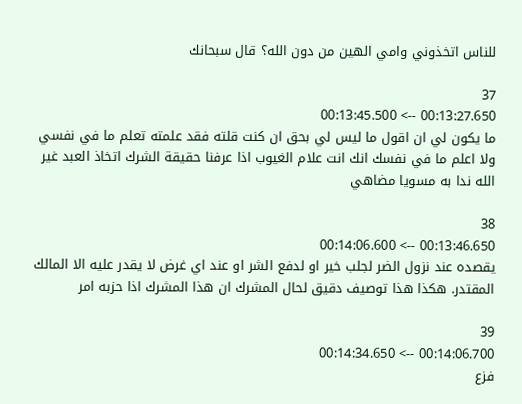للناس اتخذوني وامي الهين من دون الله؟ قال سبحانك

37
00:13:27.650 --> 00:13:45.500
ما يكون لي ان اقول ما ليس لي بحق ان كنت قلته فقد علمته تعلم ما في نفسي ولا اعلم ما في نفسك انك انت علام الغيوب اذا عرفنا حقيقة الشرك اتخاذ العبد غير الله ندا به مسويا مضاهي

38
00:13:46.650 --> 00:14:06.600
يقصده عند نزول الضر لجلب خير او لدفع الشر او عند اي غرض لا يقدر عليه الا المالك المقتدر. هكذا هذا توصيف دقيق لحال المشرك ان هذا المشرك اذا حزبه امر

39
00:14:06.700 --> 00:14:34.650
فزع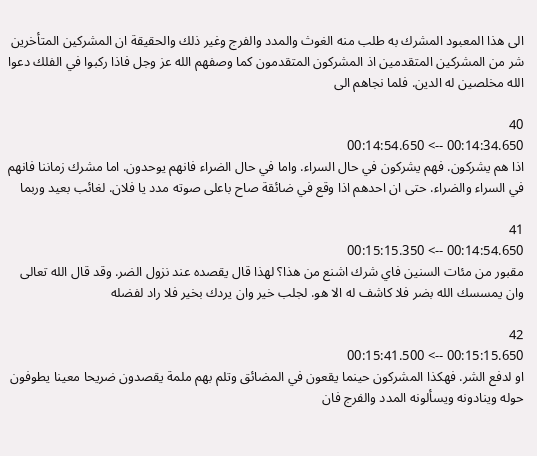الى هذا المعبود المشرك به طلب منه الغوث والمدد والفرج وغير ذلك والحقيقة ان المشركين المتأخرين شر من المشركين المتقدمين اذ المشركون المتقدمون كما وصفهم الله عز وجل فاذا ركبوا في الفلك دعوا الله مخلصين له الدين. فلما نجاهم الى

40
00:14:34.650 --> 00:14:54.650
اذا هم يشركون. فهم يشركون في حال السراء. واما في حال الضراء فانهم يوحدون. اما مشرك زماننا فانهم في السراء والضراء. حتى ان احدهم اذا وقع في ضائقة صاح باعلى صوته مدد يا فلان. لغائب بعيد وربما

41
00:14:54.650 --> 00:15:15.350
مقبور من مئات السنين فاي شرك اشنع من هذا؟ لهذا قال يقصده عند نزول الضر. وقد قال الله تعالى وان يمسسك الله بضر فلا كاشف له الا هو. لجلب خير وان يردك بخير فلا راد لفضله

42
00:15:15.650 --> 00:15:41.500
او لدفع الشر. فهكذا المشركون حينما يقعون في المضائق وتلم بهم ملمة يقصدون ضريحا معينا يطوفون حوله وينادونه ويسألونه المدد والفرج فان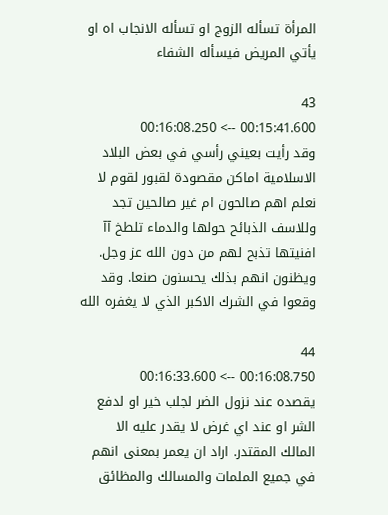المرأة تسأله الزوج او تسأله الانجاب اه او يأتي المريض فيسأله الشفاء

43
00:15:41.600 --> 00:16:08.250
وقد رأيت بعيني رأسي في بعض البلاد الاسلامية اماكن مقصودة لقبور لقوم لا نعلم اهم صالحون ام غير صالحين تجد وللاسف الذبائح حولها والدماء تلطخ آآ افنيتها تذبح لهم من دون الله عز وجل. ويظنون انهم بذلك يحسنون صنعا. وقد وقعوا في الشرك الاكبر الذي لا يغفره الله

44
00:16:08.750 --> 00:16:33.600
يقصده عند نزول الضر لجلب خير او لدفع الشر او عند اي غرض لا يقدر عليه الا المالك المقتدر. اراد ان يعمر بمعنى انهم في جميع الملمات والمسالك والمظائق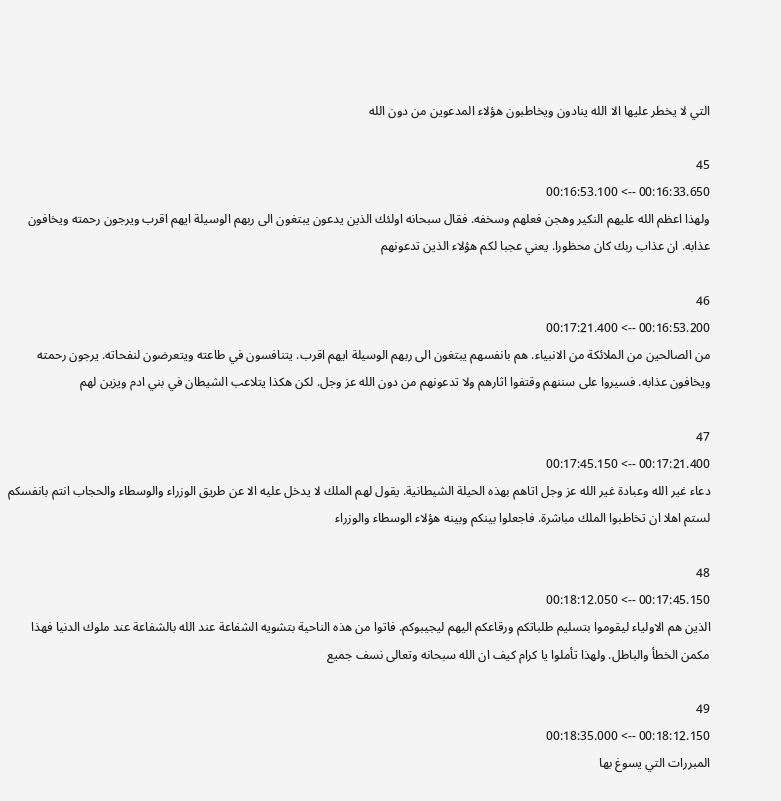التي لا يخطر عليها الا الله ينادون ويخاطبون هؤلاء المدعوين من دون الله

45
00:16:33.650 --> 00:16:53.100
ولهذا اعظم الله عليهم النكير وهجن فعلهم وسخفه. فقال سبحانه اولئك الذين يدعون يبتغون الى ربهم الوسيلة ايهم اقرب ويرجون رحمته ويخافون عذابه. ان عذاب ربك كان محظورا. يعني عجبا لكم هؤلاء الذين تدعونهم

46
00:16:53.200 --> 00:17:21.400
من الصالحين من الملائكة من الانبياء. هم بانفسهم يبتغون الى ربهم الوسيلة ايهم اقرب. يتنافسون في طاعته ويتعرضون لنفحاته. يرجون رحمته ويخافون عذابه. فسيروا على سننهم وقتفوا اثارهم ولا تدعونهم من دون الله عز وجل. لكن هكذا يتلاعب الشيطان في بني ادم ويزين لهم

47
00:17:21.400 --> 00:17:45.150
دعاء غير الله وعبادة غير الله عز وجل اتاهم بهذه الحيلة الشيطانية. يقول لهم الملك لا يدخل عليه الا عن طريق الوزراء والوسطاء والحجاب انتم بانفسكم لستم اهلا ان تخاطبوا الملك مباشرة. فاجعلوا بينكم وبينه هؤلاء الوسطاء والوزراء

48
00:17:45.150 --> 00:18:12.050
الذين هم الاولياء ليقوموا بتسليم طلباتكم ورقاعكم اليهم ليجيبوكم. فاتوا من هذه الناحية بتشويه الشفاعة عند الله بالشفاعة عند ملوك الدنيا فهذا مكمن الخطأ والباطل. ولهذا تأملوا يا كرام كيف ان الله سبحانه وتعالى نسف جميع

49
00:18:12.150 --> 00:18:35.000
المبررات التي يسوغ بها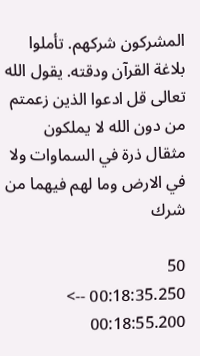المشركون شركهم. تأملوا بلاغة القرآن ودقته. يقول الله تعالى قل ادعوا الذين زعمتم من دون الله لا يملكون مثقال ذرة في السماوات ولا في الارض وما لهم فيهما من شرك

50
00:18:35.250 --> 00:18:55.200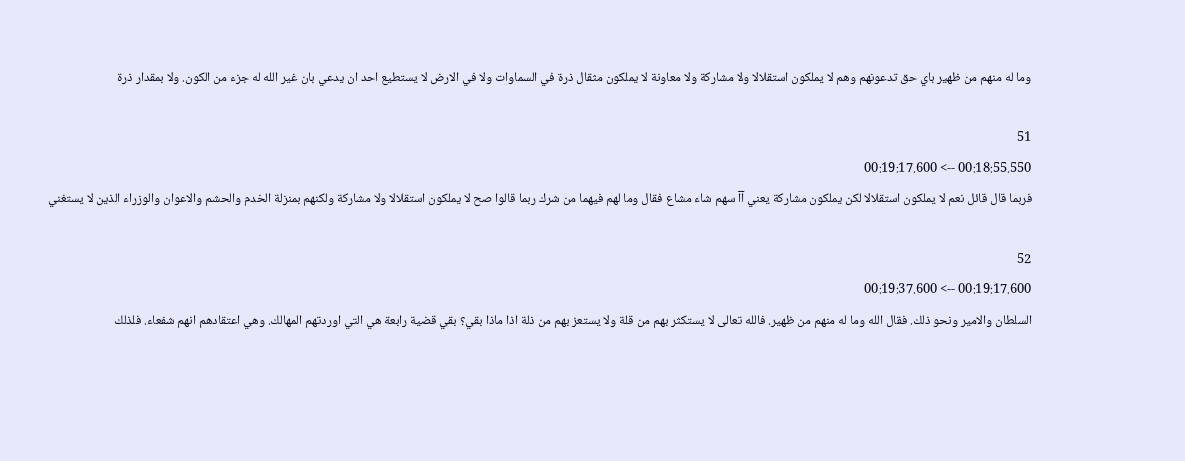وما له منهم من ظهير باي حق تدعونهم وهم لا يملكون استقلالا ولا مشاركة ولا معاونة لا يملكون مثقال ذرة في السماوات ولا في الارض لا يستطيع احد ان يدعي بان غير الله له جزء من الكون. ولا بمقدار ذرة

51
00:18:55.550 --> 00:19:17.600
فربما قال قائل نعم لا يملكون استقلالا لكن يملكون مشاركة يعني آآ سهم شاء مشاع فقال وما لهم فيهما من شرك ربما قالوا صح لا يملكون استقلالا ولا مشاركة ولكنهم بمنزلة الخدم والحشم والاعوان والوزراء الذين لا يستغني

52
00:19:17.600 --> 00:19:37.600
السلطان والامير ونحو ذلك. فقال الله وما له منهم من ظهير. فالله تعالى لا يستكثر بهم من قلة ولا يستعز بهم من ذلة اذا ماذا بقي؟ بقي قضية رابعة هي التي اوردتهم المهالك. وهي اعتقادهم انهم شفعاء. فلذلك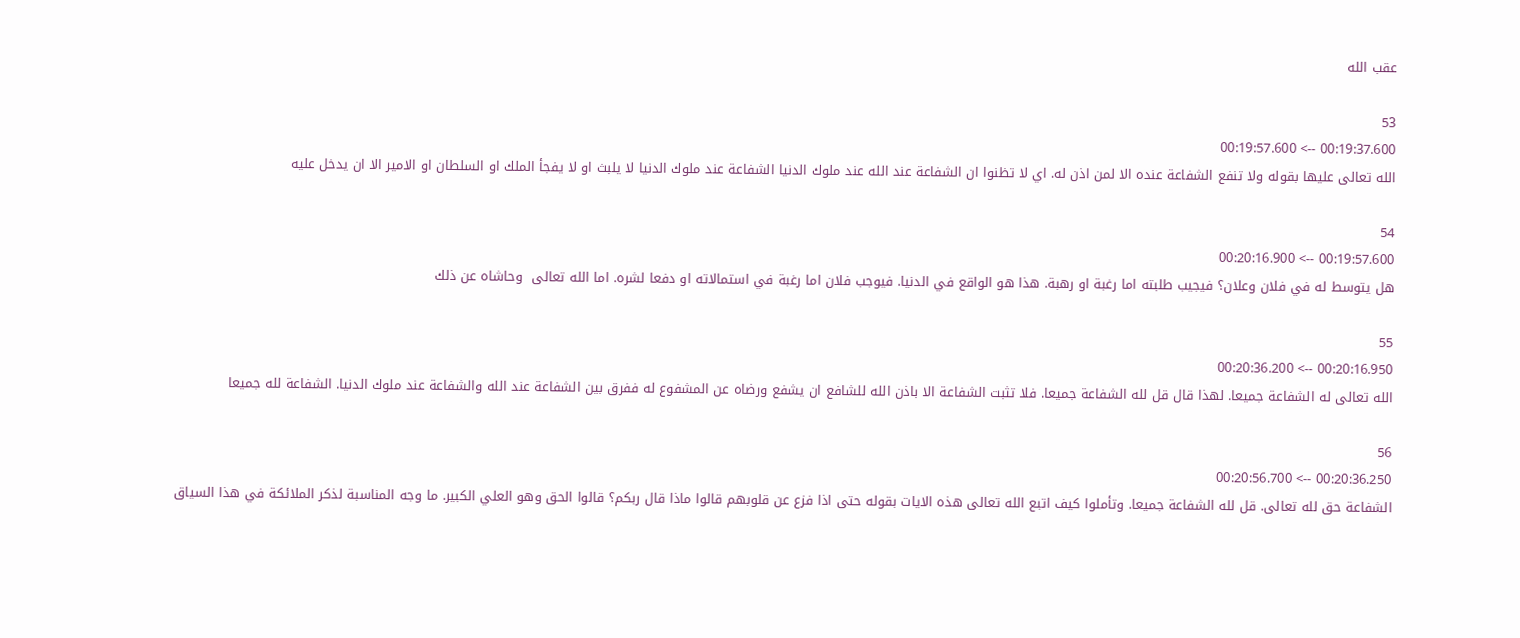عقب الله

53
00:19:37.600 --> 00:19:57.600
الله تعالى عليها بقوله ولا تنفع الشفاعة عنده الا لمن اذن له. اي لا تظنوا ان الشفاعة عند الله عند ملوك الدنيا الشفاعة عند ملوك الدنيا لا يلبث او لا يفجأ الملك او السلطان او الامير الا ان يدخل عليه

54
00:19:57.600 --> 00:20:16.900
هل يتوسط له في فلان وعلان؟ فيجيب طلبته اما رغبة او رهبة. هذا هو الواقع في الدنيا. فيوجب فلان اما رغبة في استمالاته او دفعا لشره. اما الله تعالى  وحاشاه عن ذلك

55
00:20:16.950 --> 00:20:36.200
الله تعالى له الشفاعة جميعا. لهذا قال قل لله الشفاعة جميعا. فلا تثبت الشفاعة الا باذن الله للشافع ان يشفع ورضاه عن المشفوع له ففرق بين الشفاعة عند الله والشفاعة عند ملوك الدنيا. الشفاعة لله جميعا

56
00:20:36.250 --> 00:20:56.700
الشفاعة حق لله تعالى. قل لله الشفاعة جميعا. وتأملوا كيف اتبع الله تعالى هذه الايات بقوله حتى اذا فزع عن قلوبهم قالوا ماذا قال ربكم؟ قالوا الحق وهو العلي الكبير. ما وجه المناسبة لذكر الملائكة في هذا السياق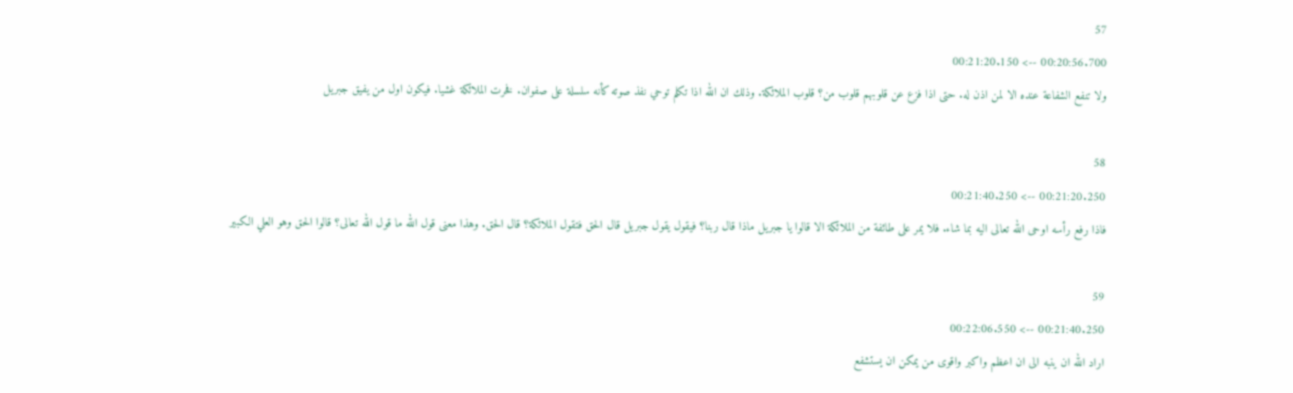57
00:20:56.700 --> 00:21:20.150
ولا تنفع الشفاعة عنده الا لمن اذن له. حتى اذا فزع عن قلوبهم قلوب من؟ قلوب الملائكة. وذلك ان الله اذا تكلم توحي نفذ صوته كأنه سلسلة على صفوان. فخرت الملائكة غشيا. فيكون اول من يفيق جبريل

58
00:21:20.250 --> 00:21:40.250
فاذا رفع رأسه اوحى الله تعالى اليه بما شاء. فلا يمر على طائفة من الملائكة الا قالوا يا جبريل ماذا قال ربنا؟ فيقول يقول جبريل قال الحق فتقول الملائكة؟ قال الحق. وهذا معنى قول الله ما قول الله تعالى؟ قالوا الحق وهو العلي الكبير

59
00:21:40.250 --> 00:22:06.550
اراد الله ان ينبه الى ان اعظم واكبر واقوى من يمكن ان يستشفع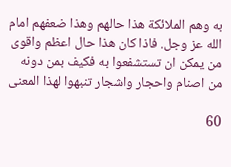به وهم الملائكة هذا حالهم وهذا ضعفهم امام الله عز وجل. فاذا كان هذا حال اعظم واقوى من يمكن ان تستشفعوا به فكيف بمن دونه من اصنام واحجار واشجار تنبهوا لهذا المعنى

60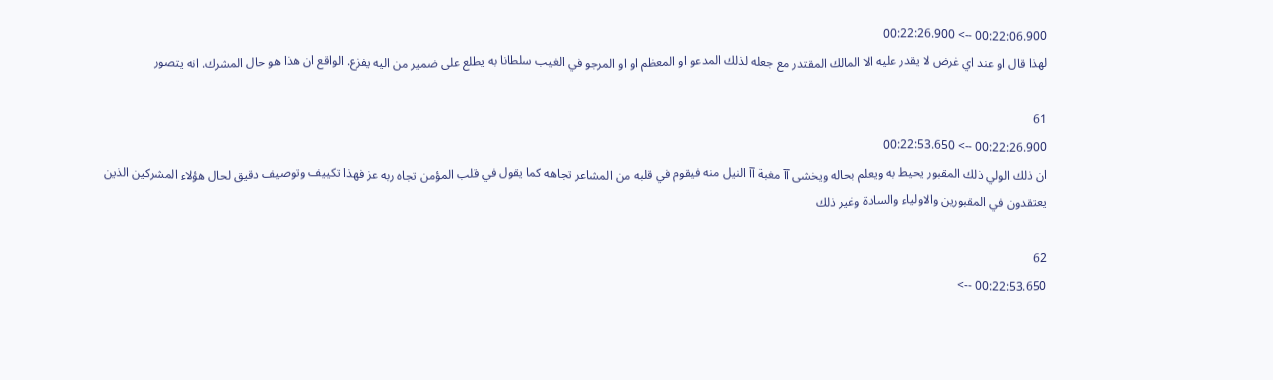00:22:06.900 --> 00:22:26.900
لهذا قال او عند اي غرض لا يقدر عليه الا المالك المقتدر مع جعله لذلك المدعو او المعظم او او المرجو في الغيب سلطانا به يطلع على ضمير من اليه يفزع. الواقع ان هذا هو حال المشرك. انه يتصور

61
00:22:26.900 --> 00:22:53.650
ان ذلك الولي ذلك المقبور يحيط به ويعلم بحاله ويخشى آآ مغبة آآ النيل منه فيقوم في قلبه من المشاعر تجاهه كما يقول في قلب المؤمن تجاه ربه عز فهذا تكييف وتوصيف دقيق لحال هؤلاء المشركين الذين يعتقدون في المقبورين والاولياء والسادة وغير ذلك

62
00:22:53.650 -->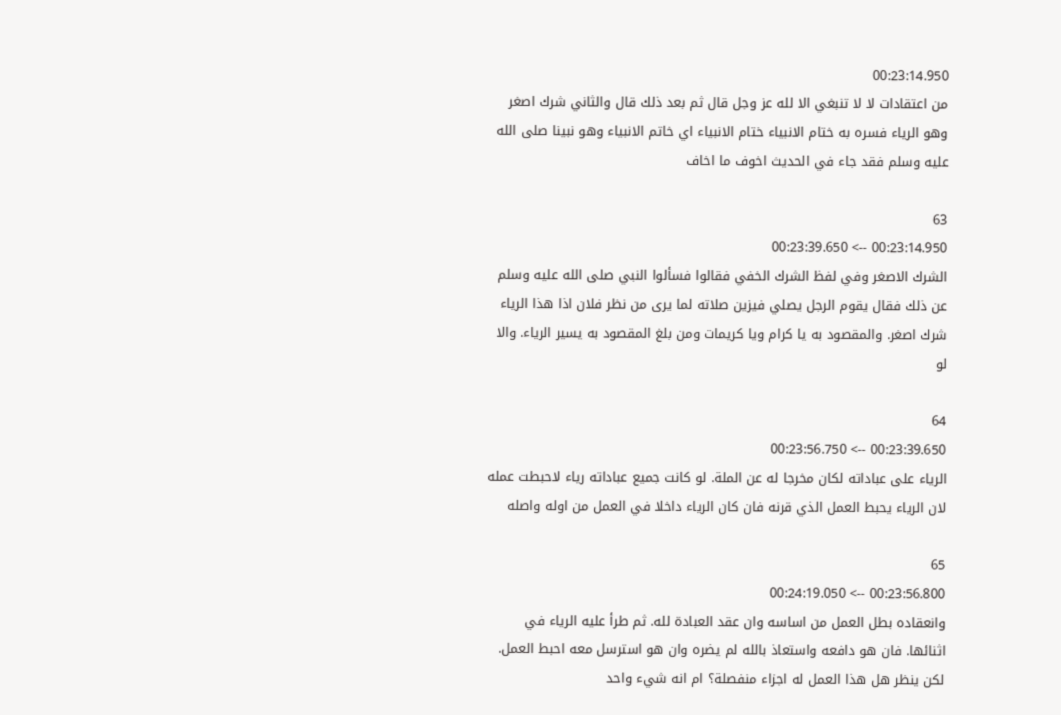00:23:14.950
من اعتقادات لا لا تنبغي الا لله عز وجل قال ثم بعد ذلك قال والثاني شرك اصغر وهو الرياء فسره به ختام الانبياء ختام الانبياء اي خاتم الانبياء وهو نبينا صلى الله عليه وسلم فقد جاء في الحديث اخوف ما اخاف

63
00:23:14.950 --> 00:23:39.650
الشرك الاصغر وفي لفظ الشرك الخفي فقالوا فسألوا النبي صلى الله عليه وسلم عن ذلك فقال يقوم الرجل يصلي فيزين صلاته لما يرى من نظر فلان اذا هذا الرياء شرك اصغر. والمقصود به يا كرام ويا كريمات ومن بلغ المقصود به يسير الرياء. والا لو

64
00:23:39.650 --> 00:23:56.750
الرياء على عباداته لكان مخرجا له عن الملة. لو كانت جميع عباداته رياء لاحبطت عمله لان الرياء يحبط العمل الذي قرنه فان كان الرياء داخلا في العمل من اوله واصله

65
00:23:56.800 --> 00:24:19.050
وانعقاده بطل العمل من اساسه وان عقد العبادة لله. ثم طرأ عليه الرياء في اثنائها. فان هو دافعه واستعاذ بالله لم يضره وان هو استرسل معه احبط العمل. لكن ينظر هل هذا العمل له اجزاء منفصلة؟ ام انه شيء واحد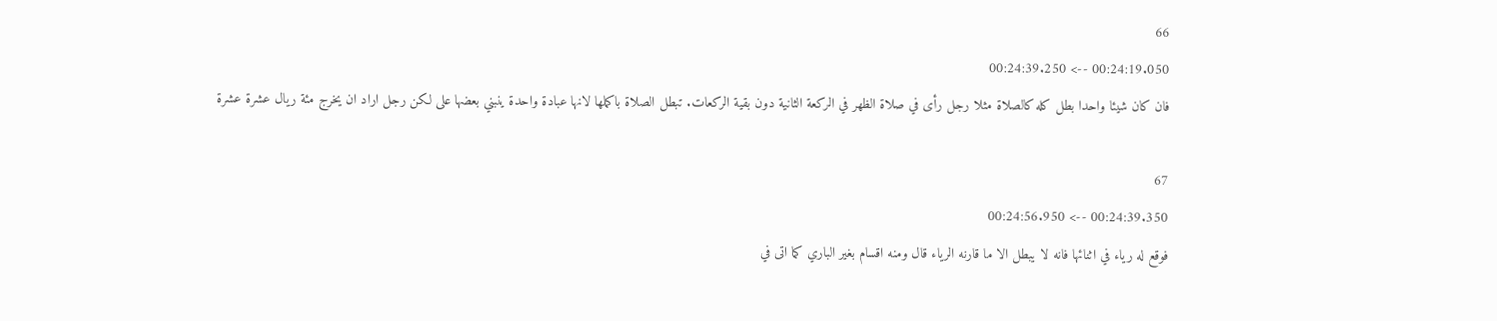66
00:24:19.050 --> 00:24:39.250
فان كان شيئا واحدا بطل كله كالصلاة مثلا رجل رأى في صلاة الظهر في الركعة الثانية دون بقية الركعات. تبطل الصلاة باكملها لانها عبادة واحدة ينبني بعضها على لكن رجل اراد ان يخرج مئة ريال عشرة عشرة

67
00:24:39.350 --> 00:24:56.950
فوقع له رياء في اثنائها فانه لا يبطل الا ما قارنه الرياء قال ومنه اقسام بغير الباري كما اتى في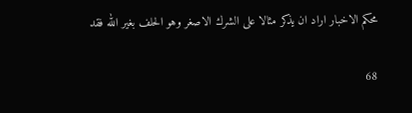محكم الاخبار اراد ان يذكر مثالا على الشرك الاصغر وهو الحلف بغير الله فقد

68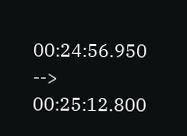00:24:56.950 --> 00:25:12.800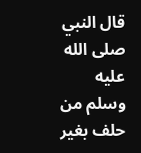قال النبي صلى الله عليه وسلم من حلف بغير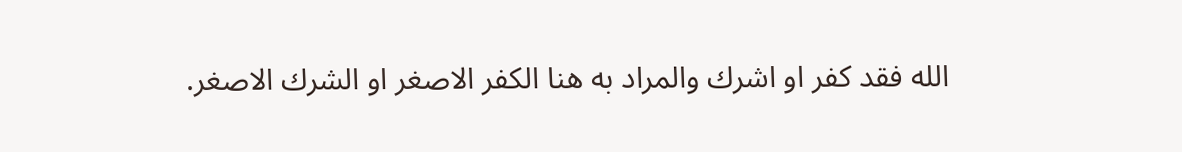الله فقد كفر او اشرك والمراد به هنا الكفر الاصغر او الشرك الاصغر.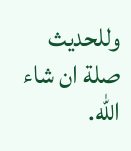وللحديث صلة ان شاء الله.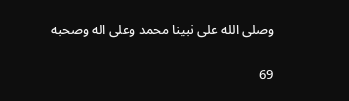وصلى الله على نبينا محمد وعلى اله وصحبه

69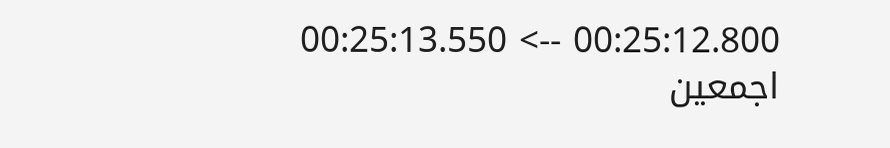00:25:12.800 --> 00:25:13.550
اجمعين